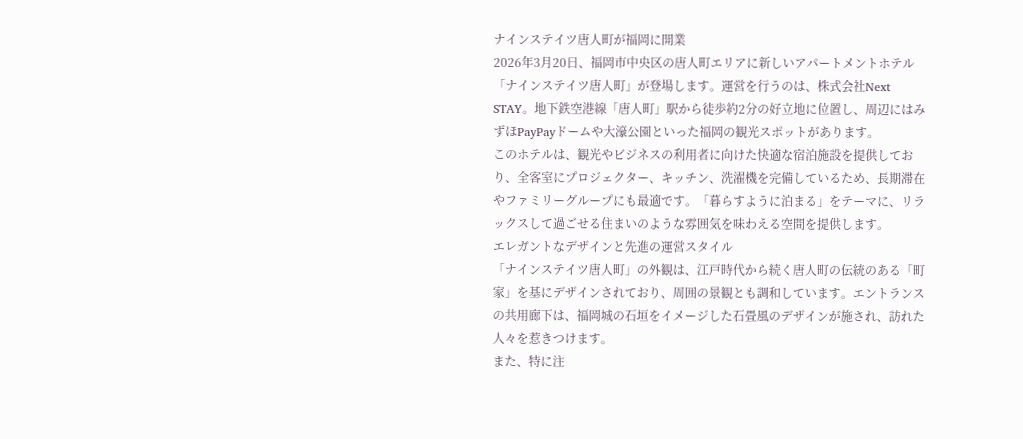ナインステイツ唐人町が福岡に開業
2026年3月20日、福岡市中央区の唐人町エリアに新しいアパートメントホテル「ナインステイツ唐人町」が登場します。運営を行うのは、株式会社Next STAY。地下鉄空港線「唐人町」駅から徒歩約2分の好立地に位置し、周辺にはみずほPayPayドームや大濠公園といった福岡の観光スポットがあります。
このホテルは、観光やビジネスの利用者に向けた快適な宿泊施設を提供しており、全客室にプロジェクター、キッチン、洗濯機を完備しているため、長期滞在やファミリーグループにも最適です。「暮らすように泊まる」をテーマに、リラックスして過ごせる住まいのような雰囲気を味わえる空間を提供します。
エレガントなデザインと先進の運営スタイル
「ナインステイツ唐人町」の外観は、江戸時代から続く唐人町の伝統のある「町家」を基にデザインされており、周囲の景観とも調和しています。エントランスの共用廊下は、福岡城の石垣をイメージした石畳風のデザインが施され、訪れた人々を惹きつけます。
また、特に注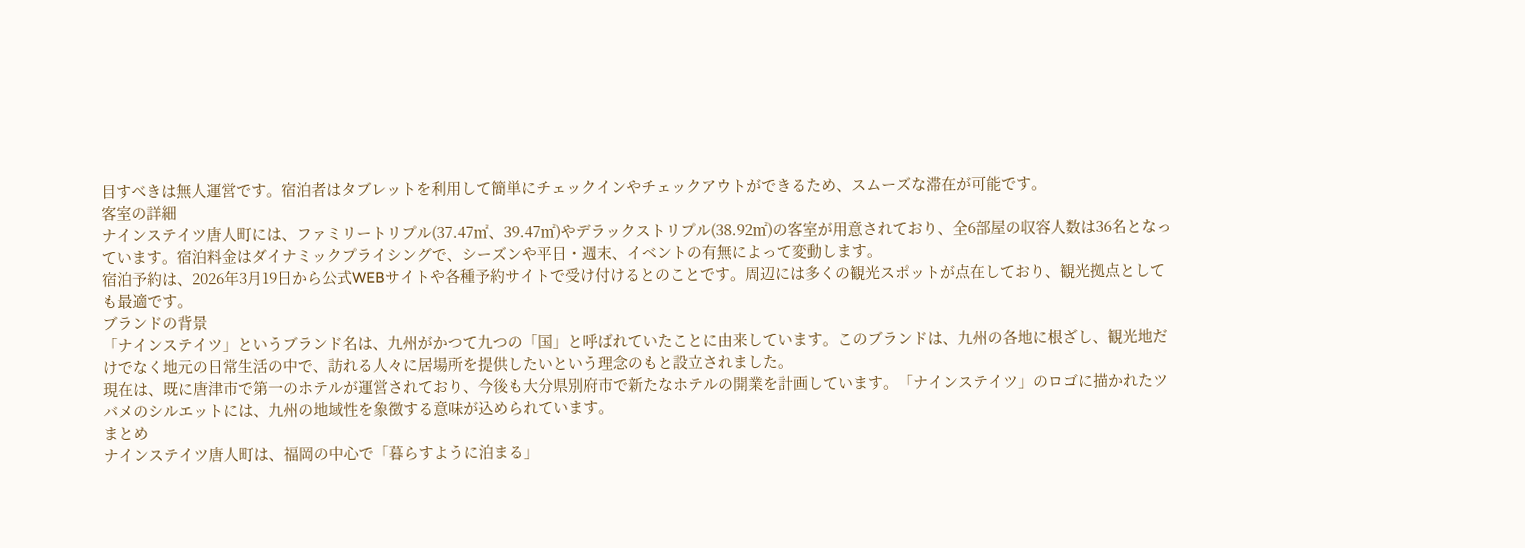目すべきは無人運営です。宿泊者はタブレットを利用して簡単にチェックインやチェックアウトができるため、スムーズな滞在が可能です。
客室の詳細
ナインステイツ唐人町には、ファミリートリプル(37.47㎡、39.47㎡)やデラックストリプル(38.92㎡)の客室が用意されており、全6部屋の収容人数は36名となっています。宿泊料金はダイナミックプライシングで、シーズンや平日・週末、イベントの有無によって変動します。
宿泊予約は、2026年3月19日から公式WEBサイトや各種予約サイトで受け付けるとのことです。周辺には多くの観光スポットが点在しており、観光拠点としても最適です。
ブランドの背景
「ナインステイツ」というブランド名は、九州がかつて九つの「国」と呼ばれていたことに由来しています。このブランドは、九州の各地に根ざし、観光地だけでなく地元の日常生活の中で、訪れる人々に居場所を提供したいという理念のもと設立されました。
現在は、既に唐津市で第一のホテルが運営されており、今後も大分県別府市で新たなホテルの開業を計画しています。「ナインステイツ」のロゴに描かれたツバメのシルエットには、九州の地域性を象徴する意味が込められています。
まとめ
ナインステイツ唐人町は、福岡の中心で「暮らすように泊まる」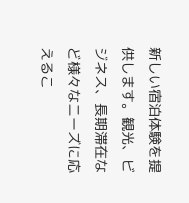新しい宿泊体験を提供します。観光、ビジネス、長期滞在など様々なニーズに応えるこ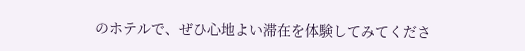のホテルで、ぜひ心地よい滞在を体験してみてくださ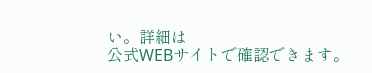い。詳細は
公式WEBサイトで確認できます。